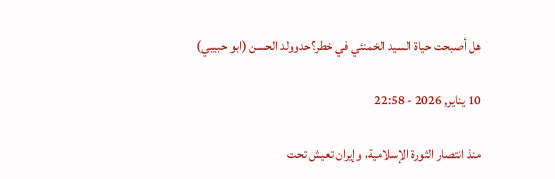هل أصبحت حياة السيد الخمنئي في خطر؟حدوولد الحسن (ابو حبيبي)

10 يناير, 2026 - 22:58

منذ انتصار الثورة الإسلامية، وإيران تعيش تحت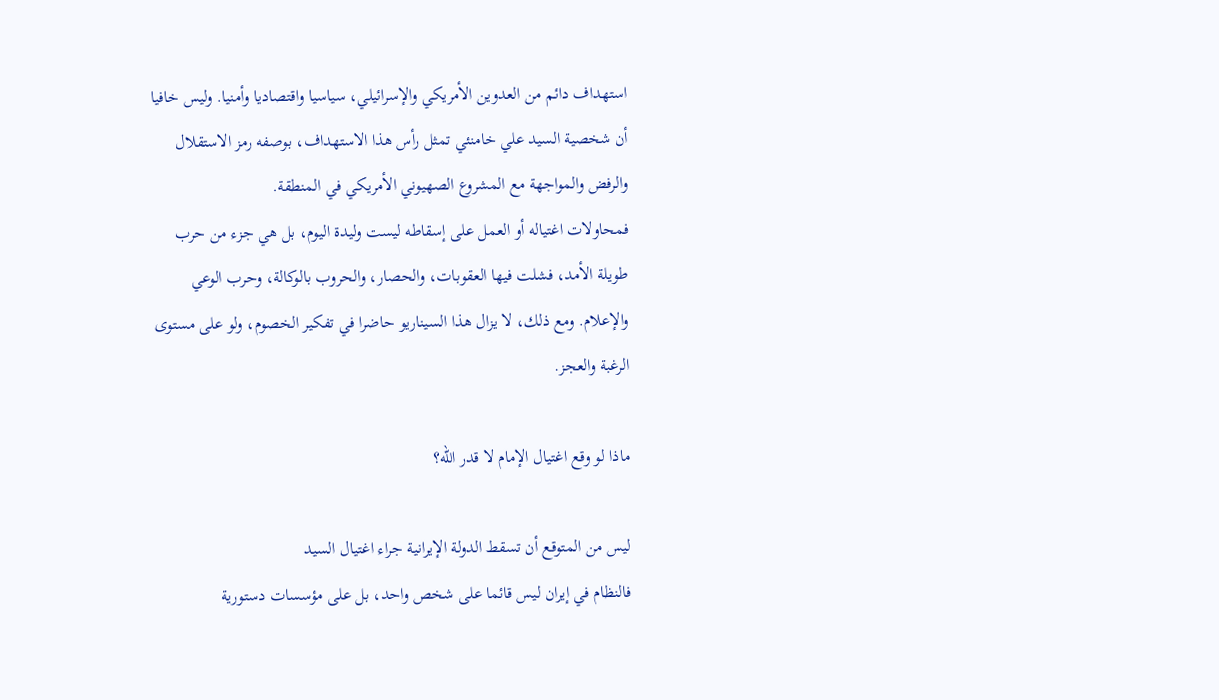استهداف دائم من العدوين الأمريكي والإسرائيلي، سياسيا واقتصاديا وأمنيا. وليس خافيا أن شخصية السيد علي خامنئي تمثل رأس هذا الاستهداف، بوصفه رمز الاستقلال والرفض والمواجهة مع المشروع الصهيوني الأمريكي في المنطقة.
فمحاولات اغتياله أو العمل على إسقاطه ليست وليدة اليوم، بل هي جزء من حرب طويلة الأمد، فشلت فيها العقوبات، والحصار، والحروب بالوكالة، وحرب الوعي والإعلام. ومع ذلك، لا يزال هذا السيناريو حاضرا في تفكير الخصوم، ولو على مستوى الرغبة والعجز.

ماذا لو وقع اغتيال الإمام لا قدر الله؟

ليس من المتوقع أن تسقط الدولة الإيرانية جراء اغتيال السيد
فالنظام في إيران ليس قائما على شخص واحد، بل على مؤسسات دستورية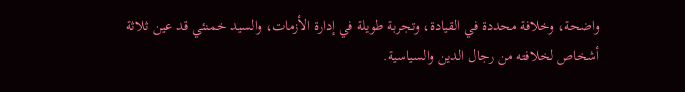واضحة، وخلافة محددة في القيادة، وتجربة طويلة في إدارة الأزمات، والسيد خمنئي قد عين ثلاثة أشخاص لخلافته من رجال الدين والسياسية.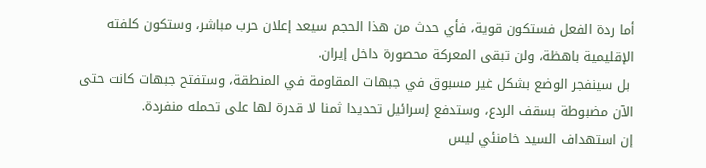أما ردة الفعل فستكون قوية، فأي حدث من هذا الحجم سيعد إعلان حرب مباشر، وستكون كلفته الإقليمية باهظة، ولن تبقى المعركة محصورة داخل إيران.
 بل سينفجر الوضع بشكل غير مسبوق في جبهات المقاومة في المنطقة، وستفتح جبهات كانت حتى الآن مضبوطة بسقف الردع، وستدفع إسرائيل تحديدا ثمنا لا قدرة لها على تحمله منفردة.
إن استهداف السيد خامنئي ليس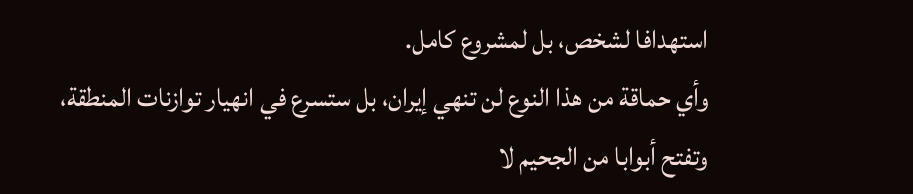استهدافا لشخص، بل لمشروع كامل.
وأي حماقة من هذا النوع لن تنهي إيران، بل ستسرع في انهيار توازنات المنطقة، وتفتح أبوابا من الجحيم لا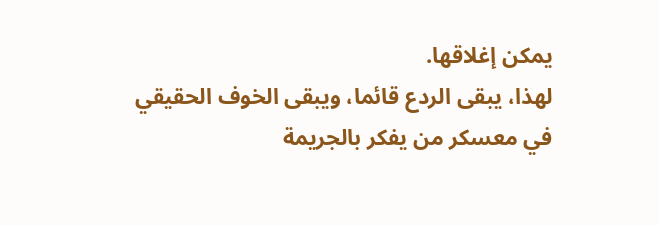يمكن إغلاقها.
لهذا، يبقى الردع قائما، ويبقى الخوف الحقيقي في معسكر من يفكر بالجريمة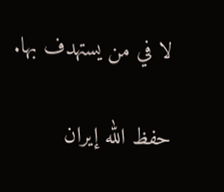لا في من يستهدف بها.

حفظ الله إيران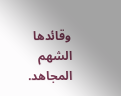وقائدها الشهم المجاهد.